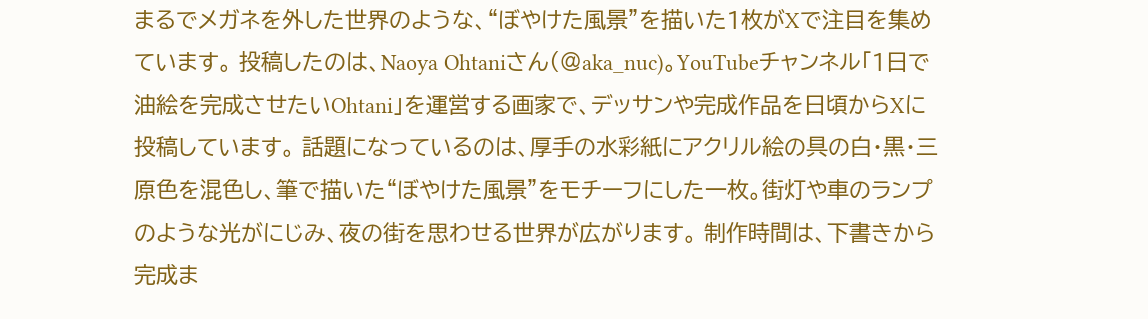まるでメガネを外した世界のような、“ぼやけた風景”を描いた1枚がXで注目を集めています。 投稿したのは、Naoya Ohtaniさん(@aka_nuc)。YouTubeチャンネル「1日で油絵を完成させたいOhtani」を運営する画家で、デッサンや完成作品を日頃からXに投稿しています。 話題になっているのは、厚手の水彩紙にアクリル絵の具の白・黒・三原色を混色し、筆で描いた“ぼやけた風景”をモチーフにした一枚。街灯や車のランプのような光がにじみ、夜の街を思わせる世界が広がります。 制作時間は、下書きから完成ま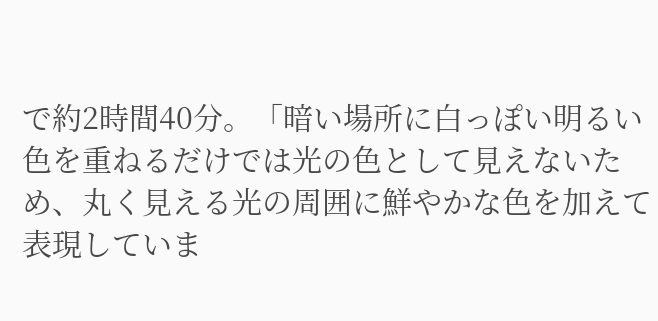で約2時間40分。「暗い場所に白っぽい明るい色を重ねるだけでは光の色として見えないため、丸く見える光の周囲に鮮やかな色を加えて表現していま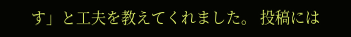す」と工夫を教えてくれました。 投稿には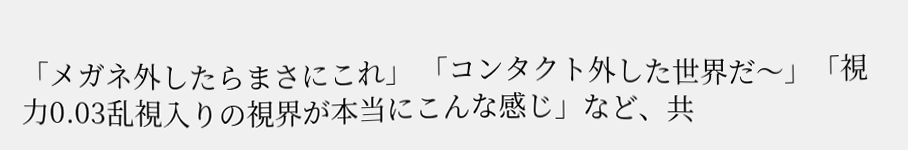「メガネ外したらまさにこれ」 「コンタクト外した世界だ〜」「視力0.03乱視入りの視界が本当にこんな感じ」など、共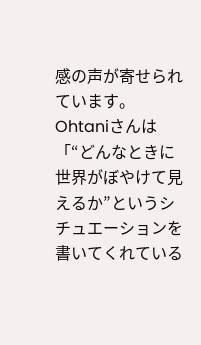感の声が寄せられています。 Ohtaniさんは「“どんなときに世界がぼやけて見えるか”というシチュエーションを書いてくれている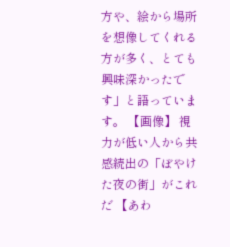方や、絵から場所を想像してくれる方が多く、とても興味深かったです」と語っています。 【画像】 視力が低い人から共感続出の「ぼやけた夜の街」がこれだ 【あわ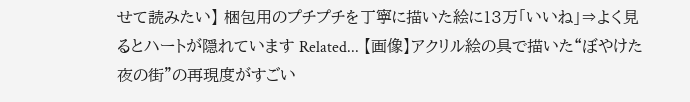せて読みたい】 梱包用のプチプチを丁寧に描いた絵に13万「いいね」⇒よく見るとハートが隠れています Related... 【画像】アクリル絵の具で描いた“ぼやけた夜の街”の再現度がすごい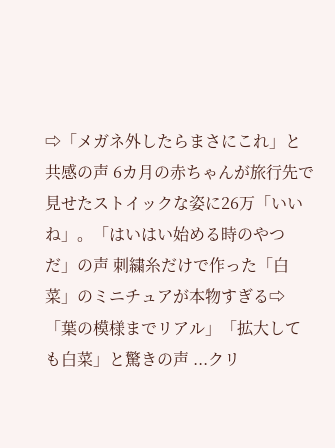⇨「メガネ外したらまさにこれ」と共感の声 6カ月の赤ちゃんが旅行先で見せたストイックな姿に26万「いいね」。「はいはい始める時のやつだ」の声 刺繍糸だけで作った「白菜」のミニチュアが本物すぎる⇨「葉の模様までリアル」「拡大しても白菜」と驚きの声 ...クリ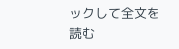ックして全文を読む